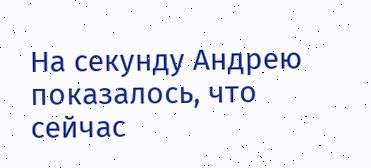На секунду Андрею показалось, что сейчас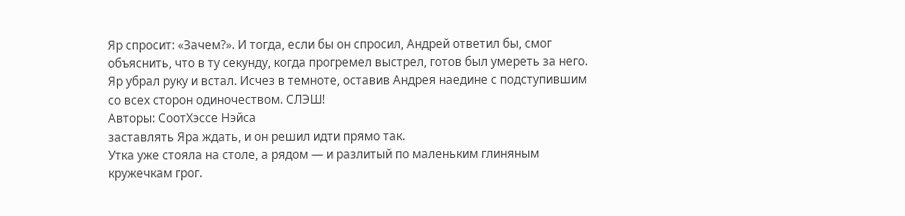Яр спросит: «Зачем?». И тогда, если бы он спросил, Андрей ответил бы, смог объяснить, что в ту секунду, когда прогремел выстрел, готов был умереть за него. Яр убрал руку и встал. Исчез в темноте, оставив Андрея наедине с подступившим со всех сторон одиночеством. СЛЭШ!
Авторы: СоотХэссе Нэйса
заставлять Яра ждать, и он решил идти прямо так.
Утка уже стояла на столе, а рядом — и разлитый по маленьким глиняным кружечкам грог.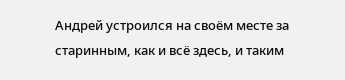Андрей устроился на своём месте за старинным, как и всё здесь, и таким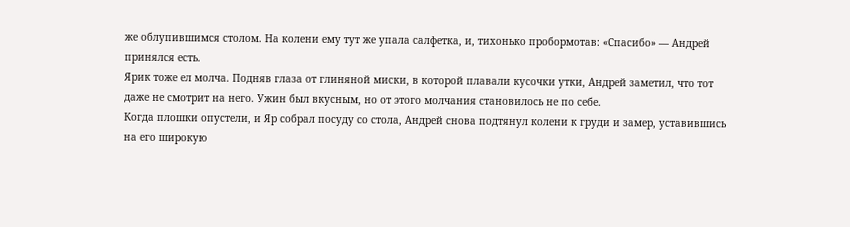же облупившимся столом. На колени ему тут же упала салфетка, и, тихонько пробормотав: «Спасибо» — Андрей принялся есть.
Ярик тоже ел молча. Подняв глаза от глиняной миски, в которой плавали кусочки утки, Андрей заметил, что тот даже не смотрит на него. Ужин был вкусным, но от этого молчания становилось не по себе.
Когда плошки опустели, и Яр собрал посуду со стола, Андрей снова подтянул колени к груди и замер, уставившись на его широкую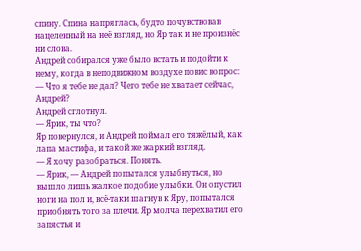спину. Спина напряглась, будто почувствовав нацеленный на неё взгляд, но Яр так и не произнёс ни слова.
Андрей собирался уже было встать и подойти к нему, когда в неподвижном воздухе повис вопрос:
— Что я тебе не дал? Чего тебе не хватает сейчас, Андрей?
Андрей сглотнул.
— Ярик, ты что?
Яр повернулся, и Андрей поймал его тяжёлый, как лапа мастифа, и такой же жаркий взгляд.
— Я хочу разобраться. Понять.
— Ярик, — Андрей попытался улыбнуться, но вышло лишь жалкое подобие улыбки. Он опустил ноги на пол и, всё-таки шагнув к Яру, попытался приобнять того за плечи. Яр молча перехватил его запястья и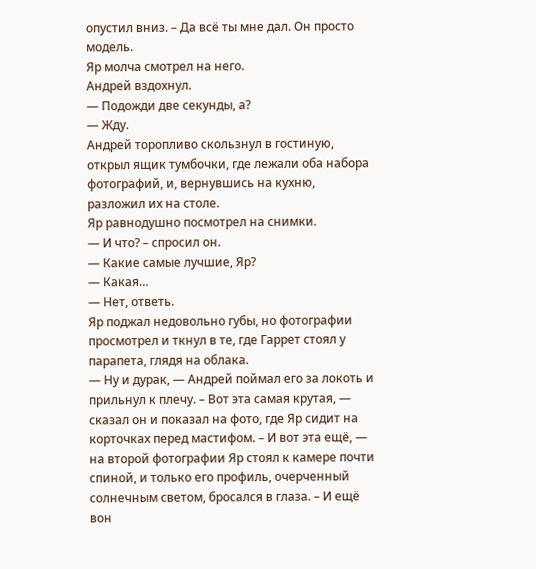опустил вниз. – Да всё ты мне дал. Он просто модель.
Яр молча смотрел на него.
Андрей вздохнул.
— Подожди две секунды, а?
— Жду.
Андрей торопливо скользнул в гостиную, открыл ящик тумбочки, где лежали оба набора фотографий, и, вернувшись на кухню, разложил их на столе.
Яр равнодушно посмотрел на снимки.
— И что? – спросил он.
— Какие самые лучшие, Яр?
— Какая…
— Нет, ответь.
Яр поджал недовольно губы, но фотографии просмотрел и ткнул в те, где Гаррет стоял у парапета, глядя на облака.
— Ну и дурак, — Андрей поймал его за локоть и прильнул к плечу. – Вот эта самая крутая, — сказал он и показал на фото, где Яр сидит на корточках перед мастифом. – И вот эта ещё, — на второй фотографии Яр стоял к камере почти спиной, и только его профиль, очерченный солнечным светом, бросался в глаза. – И ещё вон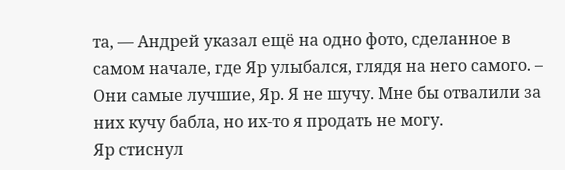та, — Андрей указал ещё на одно фото, сделанное в самом начале, где Яр улыбался, глядя на него самого. – Они самые лучшие, Яр. Я не шучу. Мне бы отвалили за них кучу бабла, но их-то я продать не могу.
Яр стиснул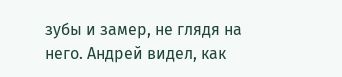зубы и замер, не глядя на него. Андрей видел, как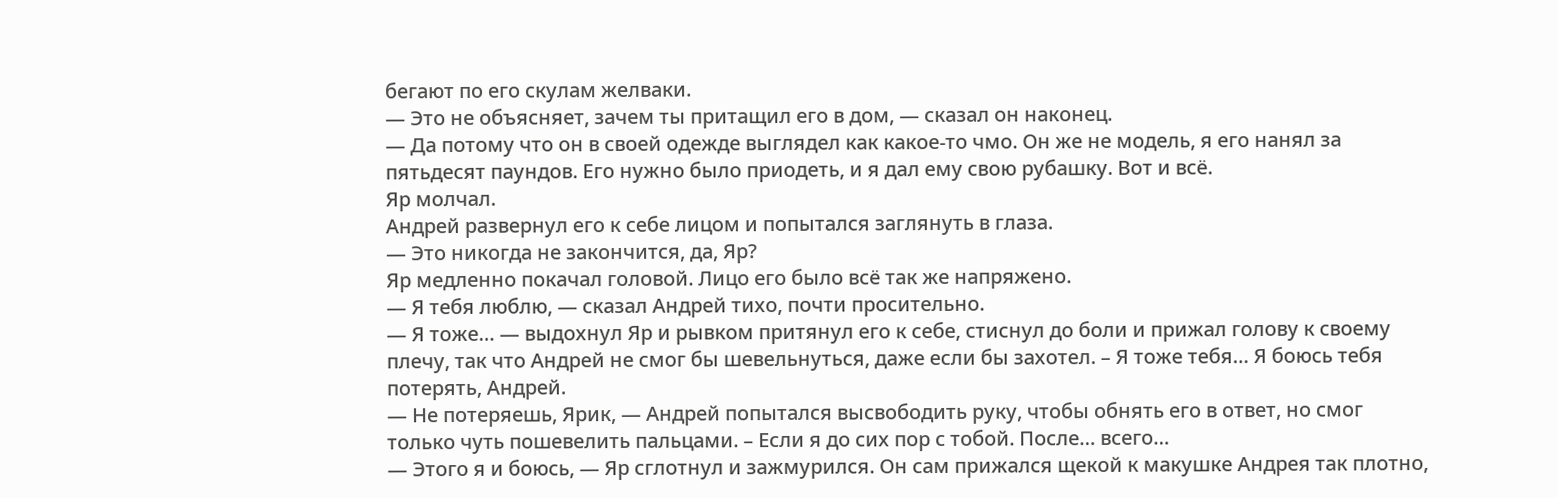бегают по его скулам желваки.
— Это не объясняет, зачем ты притащил его в дом, — сказал он наконец.
— Да потому что он в своей одежде выглядел как какое-то чмо. Он же не модель, я его нанял за пятьдесят паундов. Его нужно было приодеть, и я дал ему свою рубашку. Вот и всё.
Яр молчал.
Андрей развернул его к себе лицом и попытался заглянуть в глаза.
— Это никогда не закончится, да, Яр?
Яр медленно покачал головой. Лицо его было всё так же напряжено.
— Я тебя люблю, — сказал Андрей тихо, почти просительно.
— Я тоже… — выдохнул Яр и рывком притянул его к себе, стиснул до боли и прижал голову к своему плечу, так что Андрей не смог бы шевельнуться, даже если бы захотел. – Я тоже тебя… Я боюсь тебя потерять, Андрей.
— Не потеряешь, Ярик, — Андрей попытался высвободить руку, чтобы обнять его в ответ, но смог только чуть пошевелить пальцами. – Если я до сих пор с тобой. После… всего…
— Этого я и боюсь, — Яр сглотнул и зажмурился. Он сам прижался щекой к макушке Андрея так плотно,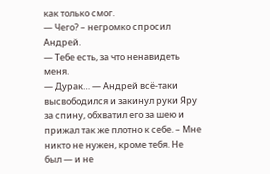как только смог.
— Чего? – негромко спросил Андрей.
— Тебе есть, за что ненавидеть меня.
— Дурак… — Андрей всё-таки высвободился и закинул руки Яру за спину, обхватил его за шею и прижал так же плотно к себе. – Мне никто не нужен, кроме тебя. Не был — и не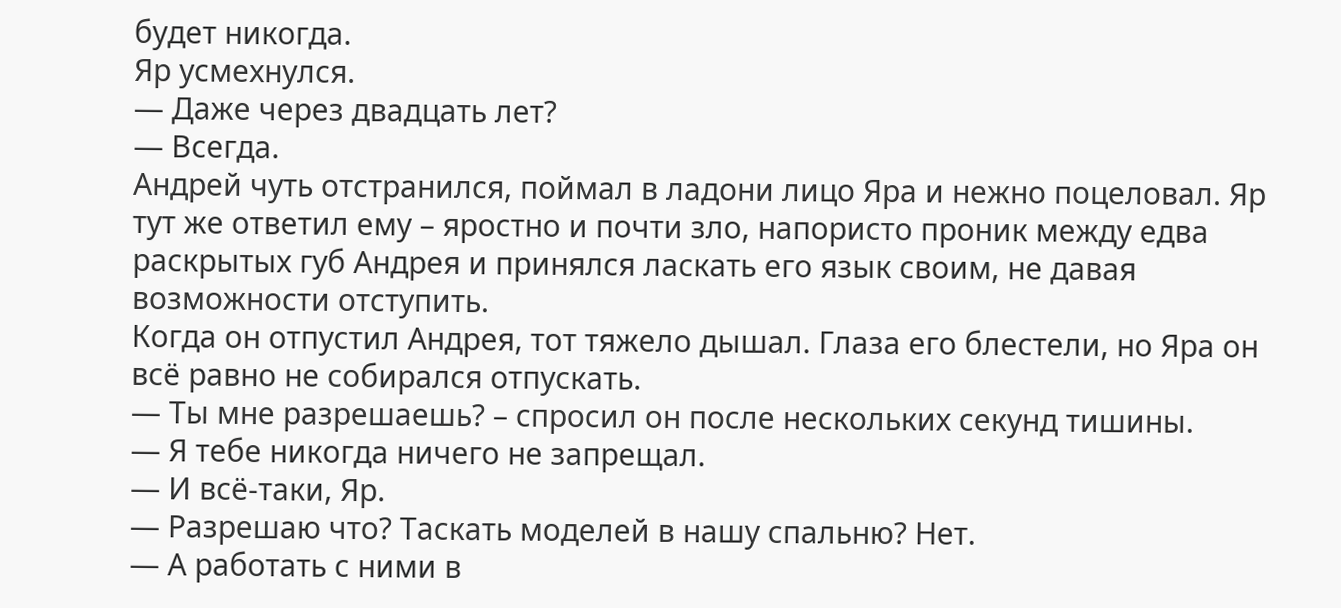будет никогда.
Яр усмехнулся.
— Даже через двадцать лет?
— Всегда.
Андрей чуть отстранился, поймал в ладони лицо Яра и нежно поцеловал. Яр тут же ответил ему – яростно и почти зло, напористо проник между едва раскрытых губ Андрея и принялся ласкать его язык своим, не давая возможности отступить.
Когда он отпустил Андрея, тот тяжело дышал. Глаза его блестели, но Яра он всё равно не собирался отпускать.
— Ты мне разрешаешь? – спросил он после нескольких секунд тишины.
— Я тебе никогда ничего не запрещал.
— И всё-таки, Яр.
— Разрешаю что? Таскать моделей в нашу спальню? Нет.
— А работать с ними в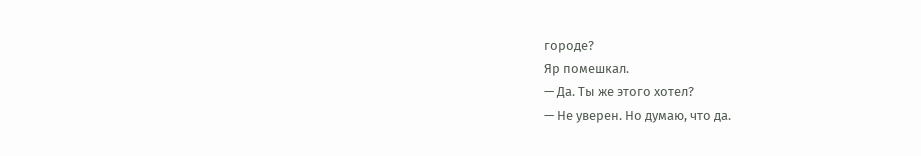городе?
Яр помешкал.
— Да. Ты же этого хотел?
— Не уверен. Но думаю, что да.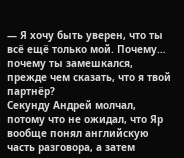— Я хочу быть уверен, что ты всё ещё только мой. Почему… почему ты замешкался, прежде чем сказать, что я твой партнёр?
Секунду Андрей молчал, потому что не ожидал, что Яр вообще понял английскую часть разговора, а затем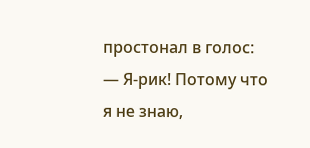простонал в голос:
— Я-рик! Потому что я не знаю,